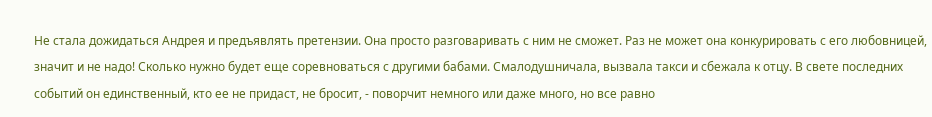Не стала дожидаться Андрея и предъявлять претензии. Она просто разговаривать с ним не сможет. Раз не может она конкурировать с его любовницей, значит и не надо! Сколько нужно будет еще соревноваться с другими бабами. Смалодушничала, вызвала такси и сбежала к отцу. В свете последних событий он единственный, кто ее не придаст, не бросит, - поворчит немного или даже много, но все равно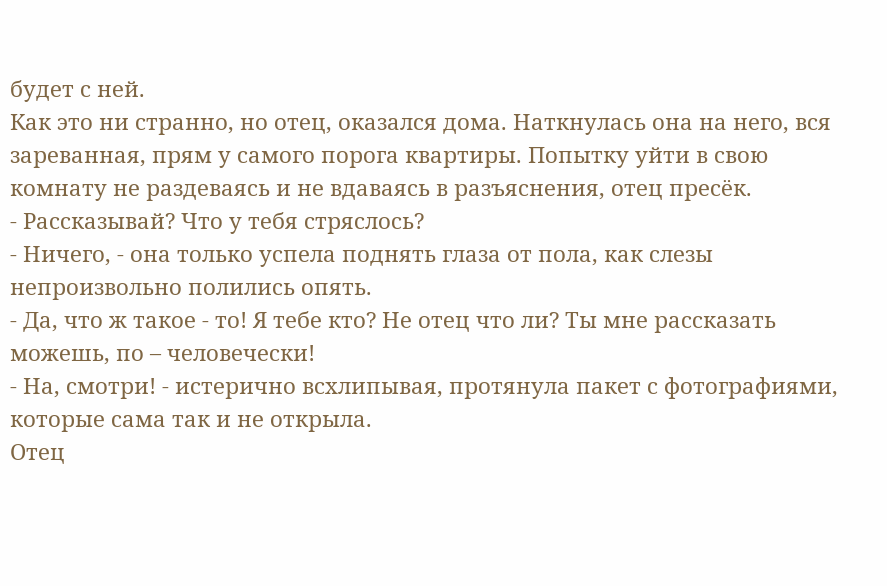будет с ней.
Как это ни странно, но отец, оказался дома. Наткнулась она на него, вся зареванная, прям у самого порога квартиры. Попытку уйти в свою комнату не раздеваясь и не вдаваясь в разъяснения, отец пресёк.
- Рассказывай? Что у тебя стряслось?
- Ничего, - она только успела поднять глаза от пола, как слезы непроизвольно полились опять.
- Да, что ж такое - то! Я тебе кто? Не отец что ли? Ты мне рассказать можешь, по – человечески!
- На, смотри! - истерично всхлипывая, протянула пакет с фотографиями, которые сама так и не открыла.
Отец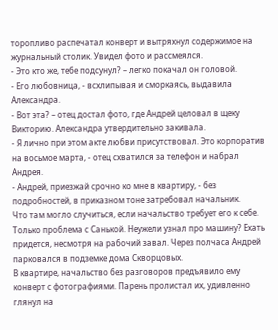торопливо распечатал конверт и вытряхнул содержимое на журнальный столик. Увидел фото и рассмеялся.
- Это кто же, тебе подсунул? – легко покачал он головой.
- Его любовница, - всхлипывая и сморкаясь, выдавила Александра.
- Вот эта? – отец достал фото, где Андрей целовал в щеку Викторию. Александра утвердительно закивала.
- Я лично при этом акте любви присутствовал. Это корпоратив на восьмое марта, - отец схватился за телефон и набрал Андрея.
- Андрей, приезжай срочно ко мне в квартиру, - без подробностей, в приказном тоне затребовал начальник.
Что там могло случиться, если начальство требует его к себе. Только проблема с Санькой. Неужели узнал про машину? Ехать придется, несмотря на рабочий завал. Через полчаса Андрей парковался в подземке дома Скворцовых.
В квартире, начальство без разговоров предъявило ему конверт с фотографиями. Парень пролистал их, удивленно глянул на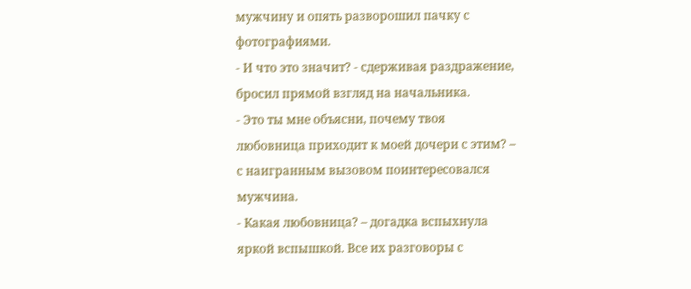мужчину и опять разворошил пачку с фотографиями.
- И что это значит? - сдерживая раздражение, бросил прямой взгляд на начальника.
- Это ты мне объясни, почему твоя любовница приходит к моей дочери с этим? – с наигранным вызовом поинтересовался мужчина.
- Какая любовница? – догадка вспыхнула яркой вспышкой. Все их разговоры с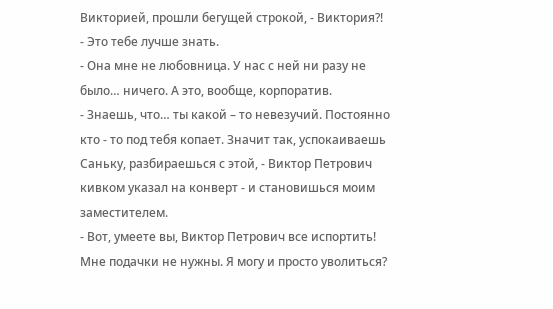Викторией, прошли бегущей строкой, - Виктория?!
- Это тебе лучше знать.
- Она мне не любовница. У нас с ней ни разу не было… ничего. А это, вообще, корпоратив.
- Знаешь, что… ты какой – то невезучий. Постоянно кто - то под тебя копает. Значит так, успокаиваешь Саньку, разбираешься с этой, - Виктор Петрович кивком указал на конверт - и становишься моим заместителем.
- Вот, умеете вы, Виктор Петрович все испортить! Мне подачки не нужны. Я могу и просто уволиться?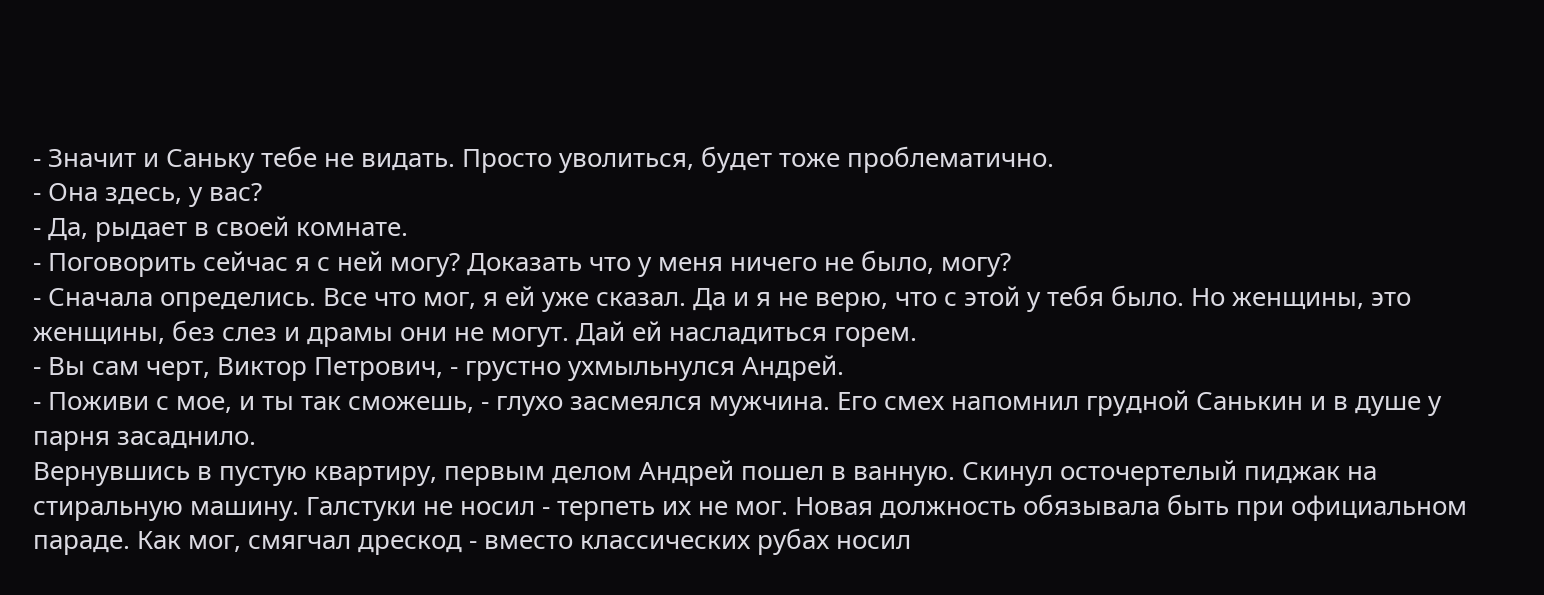- Значит и Саньку тебе не видать. Просто уволиться, будет тоже проблематично.
- Она здесь, у вас?
- Да, рыдает в своей комнате.
- Поговорить сейчас я с ней могу? Доказать что у меня ничего не было, могу?
- Сначала определись. Все что мог, я ей уже сказал. Да и я не верю, что с этой у тебя было. Но женщины, это женщины, без слез и драмы они не могут. Дай ей насладиться горем.
- Вы сам черт, Виктор Петрович, - грустно ухмыльнулся Андрей.
- Поживи с мое, и ты так сможешь, - глухо засмеялся мужчина. Его смех напомнил грудной Санькин и в душе у парня засаднило.
Вернувшись в пустую квартиру, первым делом Андрей пошел в ванную. Скинул осточертелый пиджак на стиральную машину. Галстуки не носил - терпеть их не мог. Новая должность обязывала быть при официальном параде. Как мог, смягчал дрескод - вместо классических рубах носил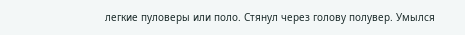легкие пуловеры или поло. Стянул через голову полувер. Умылся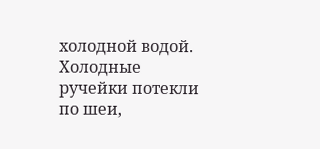холодной водой. Холодные ручейки потекли по шеи,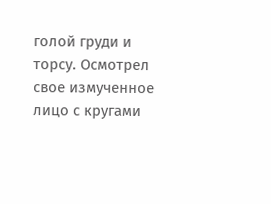голой груди и торсу. Осмотрел свое измученное лицо с кругами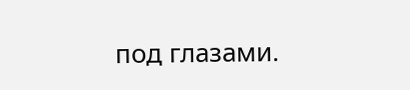под глазами.